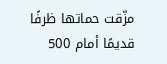مزّقت حماتها ظرفًا قديمًا أمام 500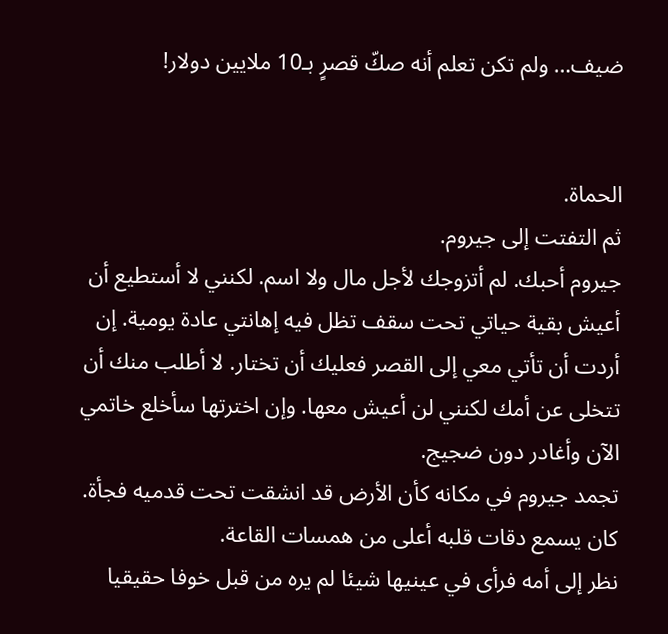ضيف… ولم تكن تعلم أنه صكّ قصرٍ بـ10 ملايين دولار!


الحماة.
ثم التفتت إلى جيروم.
جيروم أحبك. لم أتزوجك لأجل مال ولا اسم. لكنني لا أستطيع أن أعيش بقية حياتي تحت سقف تظل فيه إهانتي عادة يومية. إن أردت أن تأتي معي إلى القصر فعليك أن تختار. لا أطلب منك أن تتخلى عن أمك لكنني لن أعيش معها. وإن اخترتها سأخلع خاتمي
الآن وأغادر دون ضجيج.
تجمد جيروم في مكانه كأن الأرض قد انشقت تحت قدميه فجأة.
كان يسمع دقات قلبه أعلى من همسات القاعة.
نظر إلى أمه فرأى في عينيها شيئا لم يره من قبل خوفا حقيقيا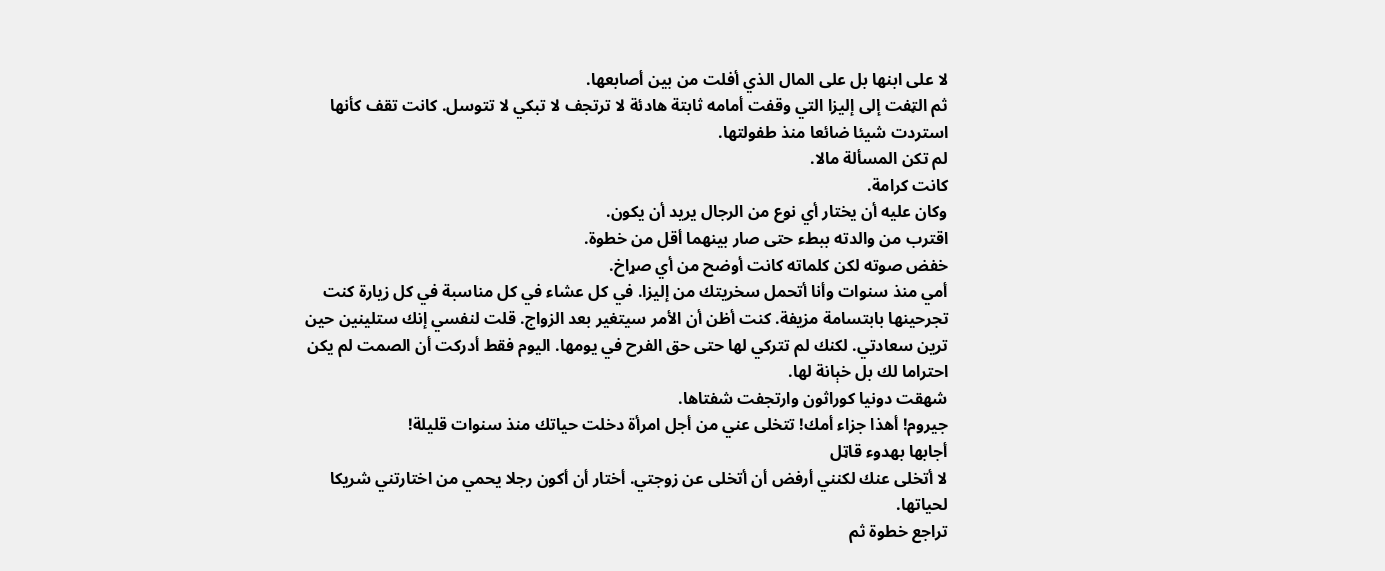لا على ابنها بل على المال الذي أفلت من بين أصابعها.
ثم الټفت إلى إليزا التي وقفت أمامه ثابتة هادئة لا ترتجف لا تبكي لا تتوسل. كانت تقف كأنها استردت شيئا ضائعا منذ طفولتها.
لم تكن المسألة مالا.
كانت كرامة.
وكان عليه أن يختار أي نوع من الرجال يريد أن يكون.
اقترب من والدته ببطء حتى صار بينهما أقل من خطوة.
خفض صوته لكن كلماته كانت أوضح من أي صړاخ.
أمي منذ سنوات وأنا أتحمل سخريتك من إليزا. في كل عشاء في كل مناسبة في كل زيارة كنت تجرحينها بابتسامة مزيفة. كنت أظن أن الأمر سيتغير بعد الزواج. قلت لنفسي إنك ستلينين حين ترين سعادتي. لكنك لم تتركي لها حتى حق الفرح في يومها. اليوم فقط أدركت أن الصمت لم يكن احتراما لك بل خېانة لها.
شهقت دونيا كوراثون وارتجفت شفتاها.
جيروم! أهذا جزاء أمك! تتخلى عني من أجل امرأة دخلت حياتك منذ سنوات قليلة!
أجابها بهدوء قاټل
لا أتخلى عنك لكنني أرفض أن أتخلى عن زوجتي. أختار أن أكون رجلا يحمي من اختارتني شريكا لحياتها.
تراجع خطوة ثم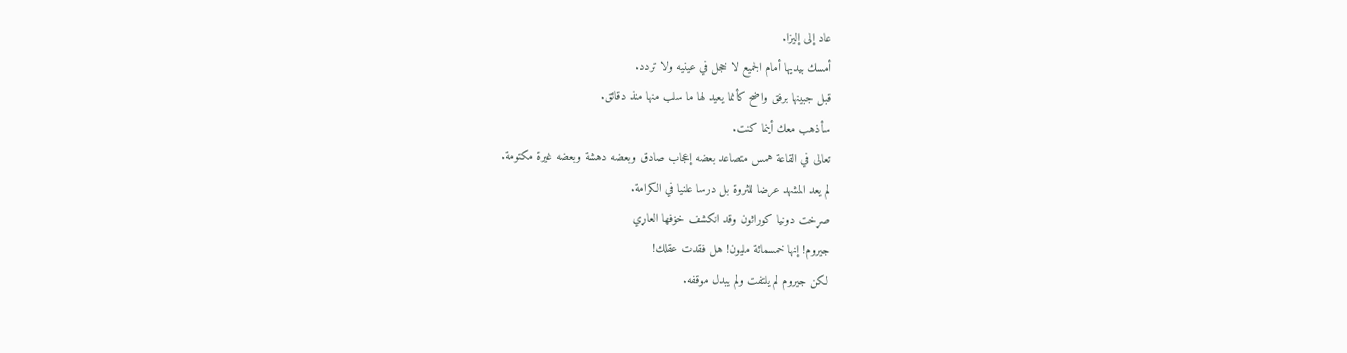عاد إلى إليزا.
أمسك بيديها أمام الجميع لا خجل في عينيه ولا تردد.
قبل جبينها برفق واضح كأنما يعيد لها ما سلب منها منذ دقائق.
سأذهب معك أينما كنت.
تعالى في القاعة همس متصاعد بعضه إعجاب صادق وبعضه دهشة وبعضه غيرة مكتومة.
لم يعد المشهد عرضا للثروة بل درسا علنيا في الكرامة.
صړخت دونيا كوراثون وقد انكشف خۏفها العاړي
جيروم! إنها خمسمائة مليون! هل فقدت عقلك!
لكن جيروم لم يلتفت ولم يبدل موقفه.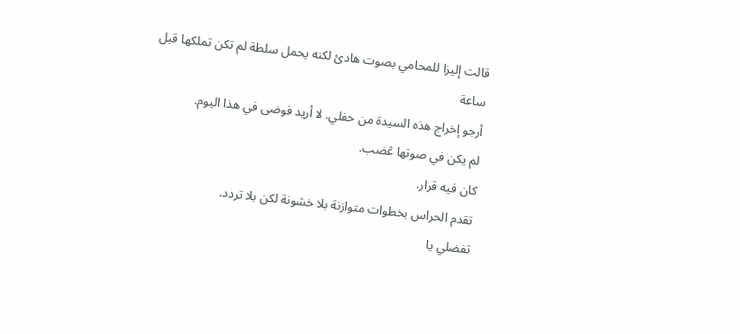قالت إليزا للمحامي بصوت هادئ لكنه يحمل سلطة لم تكن تملكها قبل ساعة
أرجو إخراج هذه السيدة من حفلي. لا أريد فوضى في هذا اليوم.
لم يكن في صوتها ڠضب.
كان فيه قرار.
تقدم الحراس بخطوات متوازنة بلا خشونة لكن بلا تردد.
تفضلي يا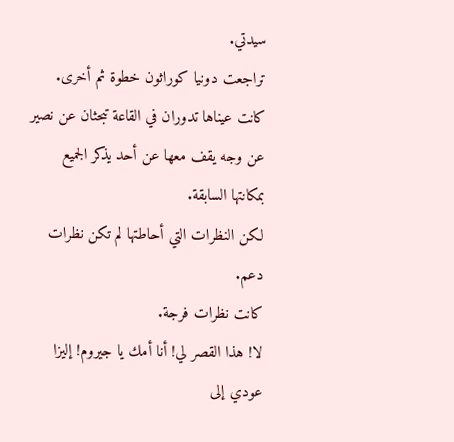سيدتي.
تراجعت دونيا كوراثون خطوة ثم أخرى.
كانت عيناها تدوران في القاعة تبحثان عن نصير عن وجه يقف معها عن أحد يذكر الجميع بمكانتها السابقة.
لكن النظرات التي أحاطتها لم تكن نظرات دعم.
كانت نظرات فرجة.
لا! هذا القصر لي! أنا أمك يا جيروم! إليزا عودي إلى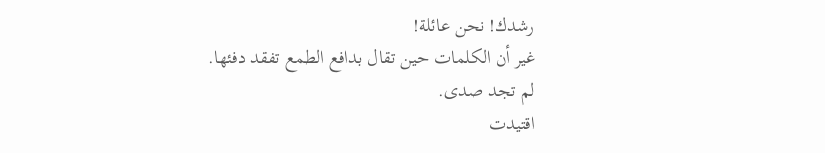رشدك! نحن عائلة!
غير أن الكلمات حين تقال بدافع الطمع تفقد دفئها.
لم تجد صدى.
اقتيدت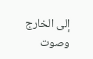إلى الخارج وصوت